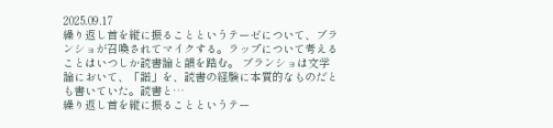2025.09.17
繰り返し首を縦に振ることというテーゼについて、ブランショが召喚されてマイクする。ラップについて考えることはいつしか読書論と韻を踏む。 ブランショは文学論において、「諾」を、読書の経験に本質的なものだとも書いていた。読書と…
繰り返し首を縦に振ることというテー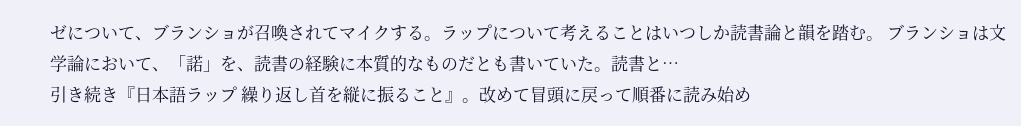ゼについて、ブランショが召喚されてマイクする。ラップについて考えることはいつしか読書論と韻を踏む。 ブランショは文学論において、「諾」を、読書の経験に本質的なものだとも書いていた。読書と…
引き続き『日本語ラップ 繰り返し首を縦に振ること』。改めて冒頭に戻って順番に読み始め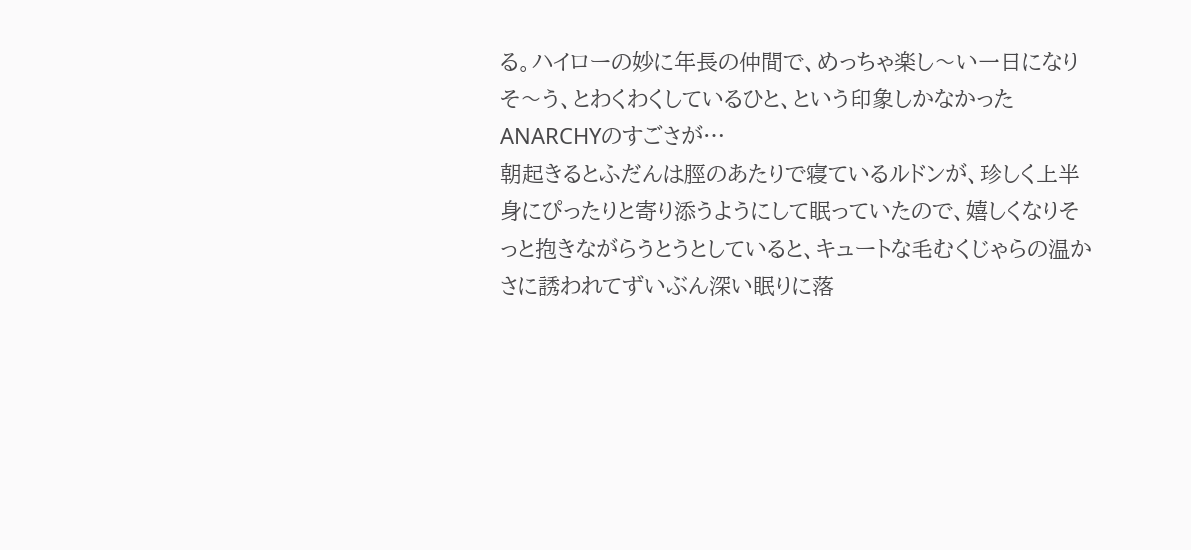る。ハイローの妙に年長の仲間で、めっちゃ楽し〜い一日になりそ〜う、とわくわくしているひと、という印象しかなかったANARCHYのすごさが…
朝起きるとふだんは脛のあたりで寝ているルドンが、珍しく上半身にぴったりと寄り添うようにして眠っていたので、嬉しくなりそっと抱きながらうとうとしていると、キュートな毛むくじゃらの温かさに誘われてずいぶん深い眠りに落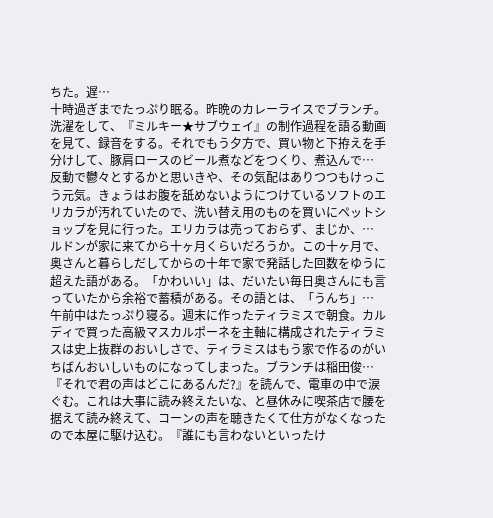ちた。遅…
十時過ぎまでたっぷり眠る。昨晩のカレーライスでブランチ。洗濯をして、『ミルキー★サブウェイ』の制作過程を語る動画を見て、録音をする。それでもう夕方で、買い物と下拵えを手分けして、豚肩ロースのビール煮などをつくり、煮込んで…
反動で鬱々とするかと思いきや、その気配はありつつもけっこう元気。きょうはお腹を舐めないようにつけているソフトのエリカラが汚れていたので、洗い替え用のものを買いにペットショップを見に行った。エリカラは売っておらず、まじか、…
ルドンが家に来てから十ヶ月くらいだろうか。この十ヶ月で、奥さんと暮らしだしてからの十年で家で発話した回数をゆうに超えた語がある。「かわいい」は、だいたい毎日奥さんにも言っていたから余裕で蓄積がある。その語とは、「うんち」…
午前中はたっぷり寝る。週末に作ったティラミスで朝食。カルディで買った高級マスカルポーネを主軸に構成されたティラミスは史上抜群のおいしさで、ティラミスはもう家で作るのがいちばんおいしいものになってしまった。ブランチは稲田俊…
『それで君の声はどこにあるんだ?』を読んで、電車の中で涙ぐむ。これは大事に読み終えたいな、と昼休みに喫茶店で腰を据えて読み終えて、コーンの声を聴きたくて仕方がなくなったので本屋に駆け込む。『誰にも言わないといったけ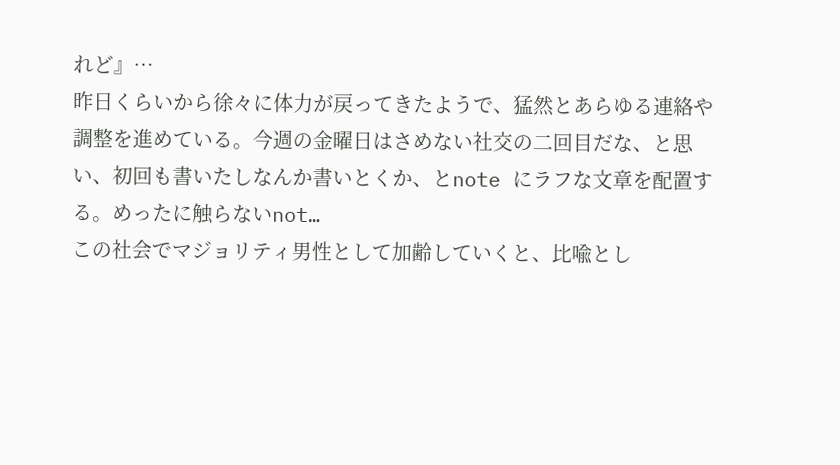れど』…
昨日くらいから徐々に体力が戻ってきたようで、猛然とあらゆる連絡や調整を進めている。今週の金曜日はさめない社交の二回目だな、と思い、初回も書いたしなんか書いとくか、とnote にラフな文章を配置する。めったに触らないnot…
この社会でマジョリティ男性として加齢していくと、比喩とし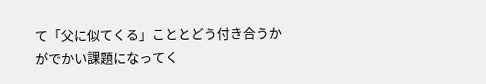て「父に似てくる」こととどう付き合うかがでかい課題になってく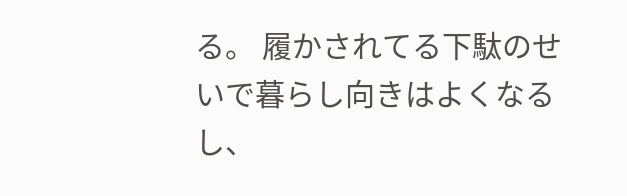る。 履かされてる下駄のせいで暮らし向きはよくなるし、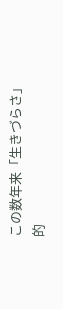この数年来「生きづらさ」的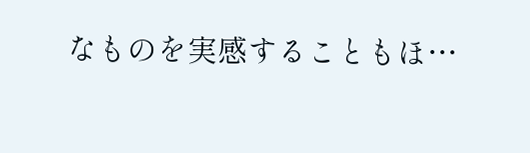なものを実感することもほ…